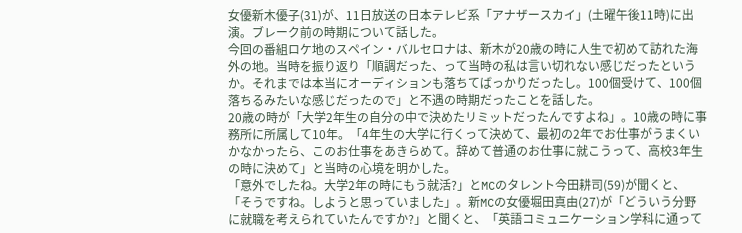女優新木優子(31)が、11日放送の日本テレビ系「アナザースカイ」(土曜午後11時)に出演。ブレーク前の時期について話した。
今回の番組ロケ地のスペイン・バルセロナは、新木が20歳の時に人生で初めて訪れた海外の地。当時を振り返り「順調だった、って当時の私は言い切れない感じだったというか。それまでは本当にオーディションも落ちてばっかりだったし。100個受けて、100個落ちるみたいな感じだったので」と不遇の時期だったことを話した。
20歳の時が「大学2年生の自分の中で決めたリミットだったんですよね」。10歳の時に事務所に所属して10年。「4年生の大学に行くって決めて、最初の2年でお仕事がうまくいかなかったら、このお仕事をあきらめて。辞めて普通のお仕事に就こうって、高校3年生の時に決めて」と当時の心境を明かした。
「意外でしたね。大学2年の時にもう就活?」とMCのタレント今田耕司(59)が聞くと、「そうですね。しようと思っていました」。新MCの女優堀田真由(27)が「どういう分野に就職を考えられていたんですか?」と聞くと、「英語コミュニケーション学科に通って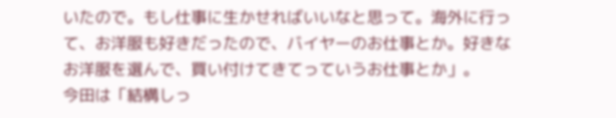いたので。もし仕事に生かせればいいなと思って。海外に行って、お洋服も好きだったので、バイヤーのお仕事とか。好きなお洋服を選んで、買い付けてきてっていうお仕事とか」。
今田は「結構しっ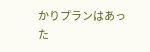かりプランはあった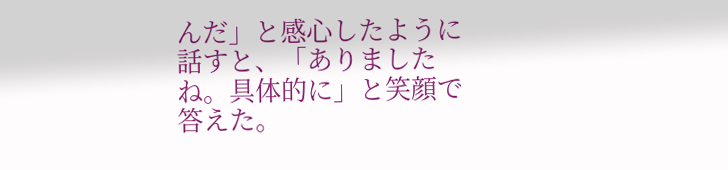んだ」と感心したように話すと、「ありましたね。具体的に」と笑顔で答えた。